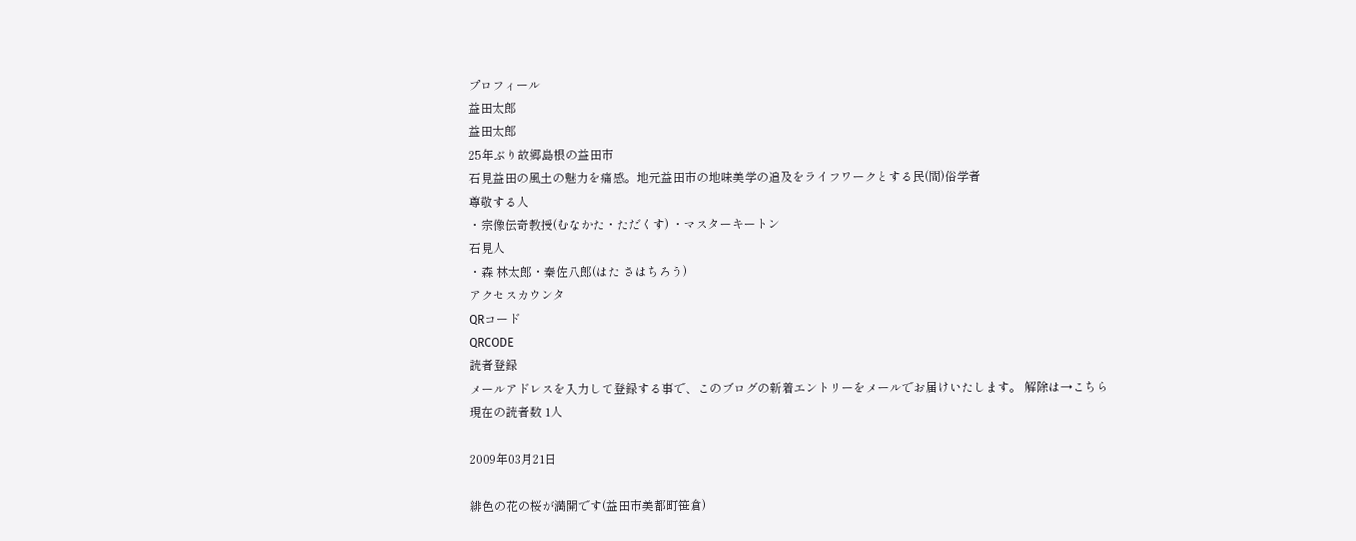プロフィール
益田太郎
益田太郎
25年ぶり故郷島根の益田市
石見益田の風土の魅力を痛感。地元益田市の地味美学の追及をライフワークとする民(間)俗学者
尊敬する人
・宗像伝奇教授(むなかた・ただくす) ・マスターキートン
石見人
・森 林太郎・秦佐八郎(はた さはちろう)
アクセスカウンタ
QRコード
QRCODE
読者登録
メールアドレスを入力して登録する事で、このブログの新着エントリーをメールでお届けいたします。 解除は→こちら
現在の読者数 1人

2009年03月21日

緋色の花の桜が満開です(益田市美都町笹倉)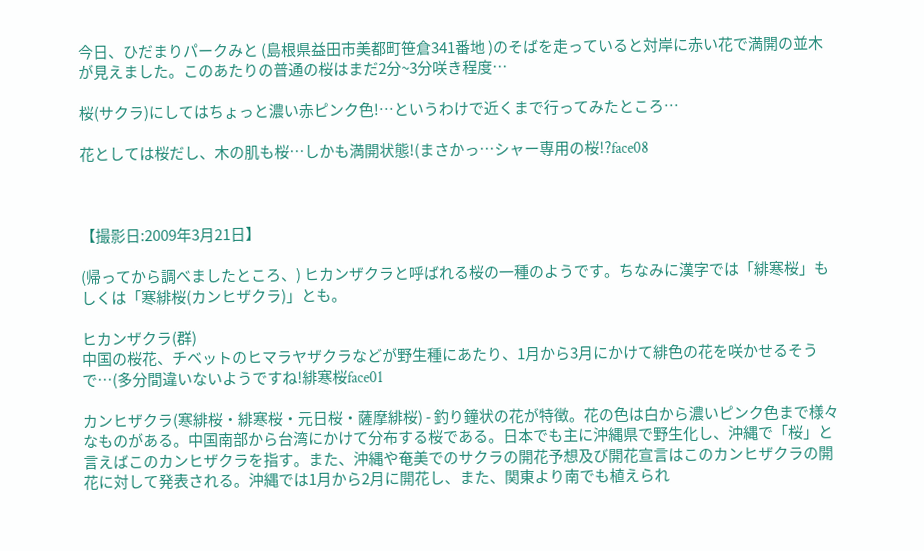今日、ひだまりパークみと (島根県益田市美都町笹倉341番地 )のそばを走っていると対岸に赤い花で満開の並木が見えました。このあたりの普通の桜はまだ2分~3分咲き程度…

桜(サクラ)にしてはちょっと濃い赤ピンク色!…というわけで近くまで行ってみたところ…

花としては桜だし、木の肌も桜…しかも満開状態!(まさかっ…シャー専用の桜!?face08



【撮影日:2009年3月21日】

(帰ってから調べましたところ、) ヒカンザクラと呼ばれる桜の一種のようです。ちなみに漢字では「緋寒桜」もしくは「寒緋桜(カンヒザクラ)」とも。

ヒカンザクラ(群)
中国の桜花、チベットのヒマラヤザクラなどが野生種にあたり、1月から3月にかけて緋色の花を咲かせるそうで…(多分間違いないようですね!緋寒桜face01

カンヒザクラ(寒緋桜・緋寒桜・元日桜・薩摩緋桜) - 釣り鐘状の花が特徴。花の色は白から濃いピンク色まで様々なものがある。中国南部から台湾にかけて分布する桜である。日本でも主に沖縄県で野生化し、沖縄で「桜」と言えばこのカンヒザクラを指す。また、沖縄や奄美でのサクラの開花予想及び開花宣言はこのカンヒザクラの開花に対して発表される。沖縄では1月から2月に開花し、また、関東より南でも植えられ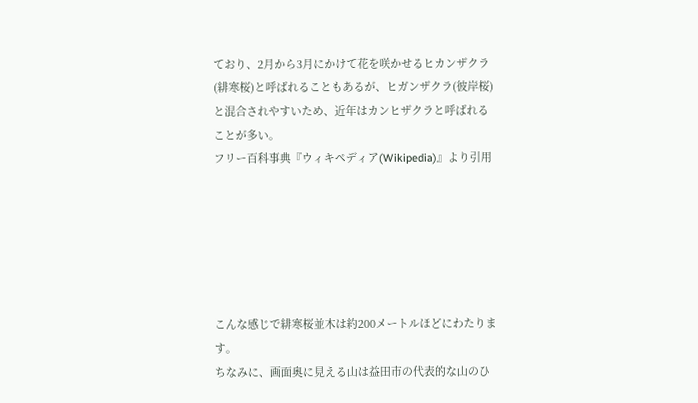ており、2月から3月にかけて花を咲かせるヒカンザクラ(緋寒桜)と呼ばれることもあるが、ヒガンザクラ(彼岸桜)と混合されやすいため、近年はカンヒザクラと呼ばれることが多い。
フリー百科事典『ウィキペディア(Wikipedia)』より引用






こんな感じで緋寒桜並木は約200メートルほどにわたります。
ちなみに、画面奥に見える山は益田市の代表的な山のひ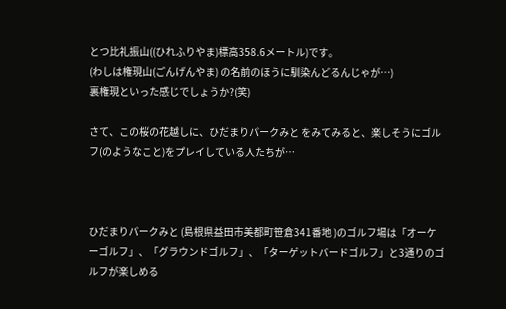とつ比礼振山((ひれふりやま)標高358.6メートル)です。
(わしは権現山(ごんげんやま) の名前のほうに馴染んどるんじゃが…)
裏権現といった感じでしょうか?(笑)

さて、この桜の花越しに、ひだまりパークみと をみてみると、楽しそうにゴルフ(のようなこと)をプレイしている人たちが…



ひだまりパークみと (島根県益田市美都町笹倉341番地 )のゴルフ場は「オーケーゴルフ」、「グラウンドゴルフ」、「ターゲットバードゴルフ」と3通りのゴルフが楽しめる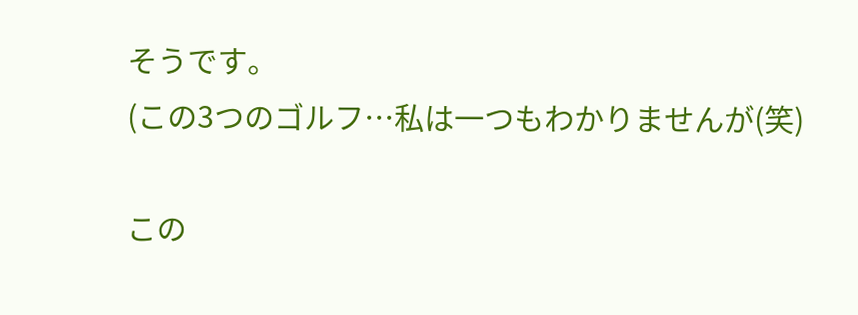そうです。
(この3つのゴルフ…私は一つもわかりませんが(笑)

この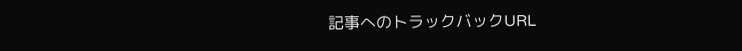記事へのトラックバックURL